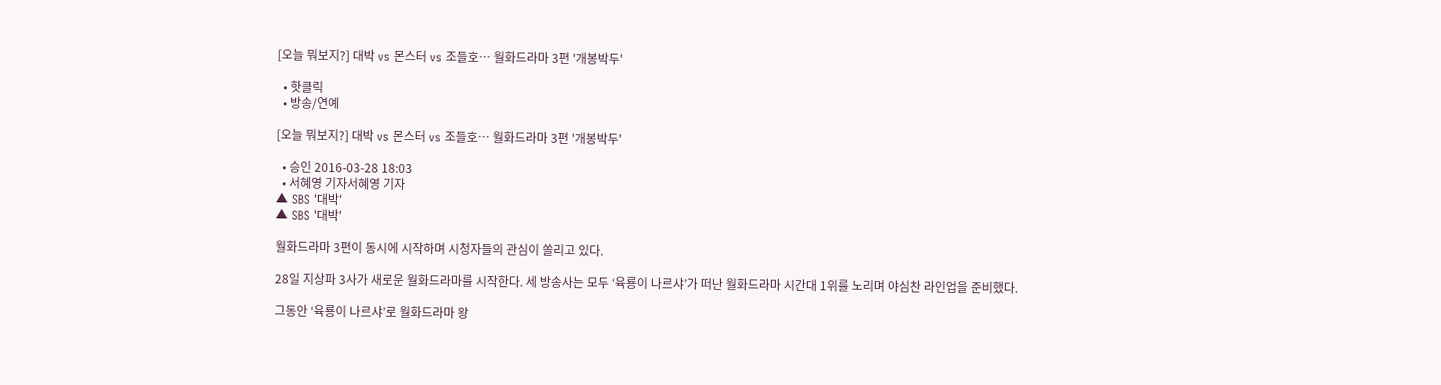[오늘 뭐보지?] 대박 vs 몬스터 vs 조들호… 월화드라마 3편 '개봉박두'

  • 핫클릭
  • 방송/연예

[오늘 뭐보지?] 대박 vs 몬스터 vs 조들호… 월화드라마 3편 '개봉박두'

  • 승인 2016-03-28 18:03
  • 서혜영 기자서혜영 기자
▲ SBS '대박'
▲ SBS '대박'

월화드라마 3편이 동시에 시작하며 시청자들의 관심이 쏠리고 있다.

28일 지상파 3사가 새로운 월화드라마를 시작한다. 세 방송사는 모두 ‘육룡이 나르샤’가 떠난 월화드라마 시간대 1위를 노리며 야심찬 라인업을 준비했다.

그동안 ‘육룡이 나르샤’로 월화드라마 왕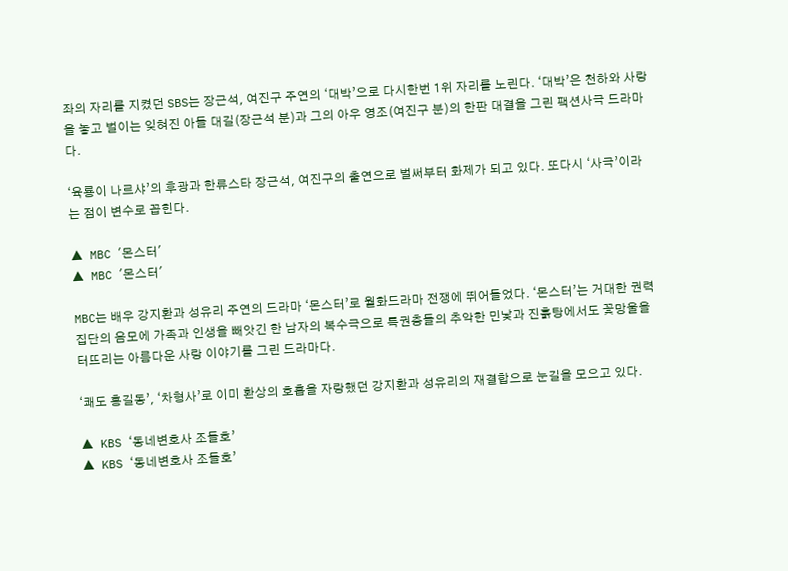좌의 자리를 지켰던 SBS는 장근석, 여진구 주연의 ‘대박’으로 다시한번 1위 자리를 노린다. ‘대박’은 천하와 사랑을 놓고 벌이는 잊혀진 아들 대길(장근석 분)과 그의 아우 영조(여진구 분)의 한판 대결을 그린 팩션사극 드라마다.

‘육룡이 나르샤’의 후광과 한류스타 장근석, 여진구의 출연으로 벌써부터 화제가 되고 있다. 또다시 ‘사극’이라는 점이 변수로 꼽힌다.

▲ MBC '몬스터'
▲ MBC '몬스터'

MBC는 배우 강지환과 성유리 주연의 드라마 ‘몬스터’로 월화드라마 전쟁에 뛰어들었다. ‘몬스터’는 거대한 권력집단의 음모에 가족과 인생을 빼앗긴 한 남자의 복수극으로 특권층들의 추악한 민낯과 진흙탕에서도 꽃망울을 터뜨리는 아름다운 사랑 이야기를 그린 드라마다.

‘쾌도 홍길동’, ‘차형사’로 이미 환상의 호흡을 자랑했던 강지환과 성유리의 재결합으로 눈길을 모으고 있다.

▲ KBS ‘동네변호사 조들호’
▲ KBS ‘동네변호사 조들호’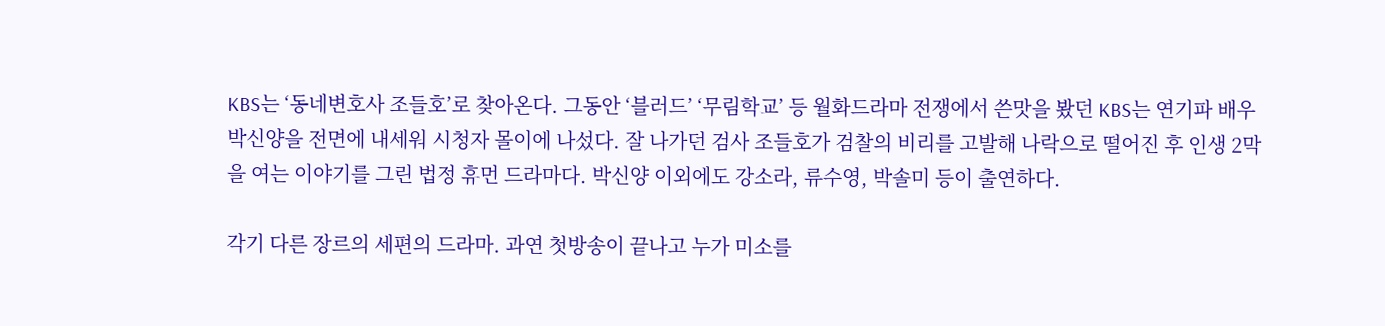KBS는 ‘동네변호사 조들호’로 찾아온다. 그동안 ‘블러드’ ‘무림학교’ 등 월화드라마 전쟁에서 쓴맛을 봤던 KBS는 연기파 배우 박신양을 전면에 내세워 시청자 몰이에 나섰다. 잘 나가던 검사 조들호가 검찰의 비리를 고발해 나락으로 떨어진 후 인생 2막을 여는 이야기를 그린 법정 휴먼 드라마다. 박신양 이외에도 강소라, 류수영, 박솔미 등이 출연하다.

각기 다른 장르의 세편의 드라마. 과연 첫방송이 끝나고 누가 미소를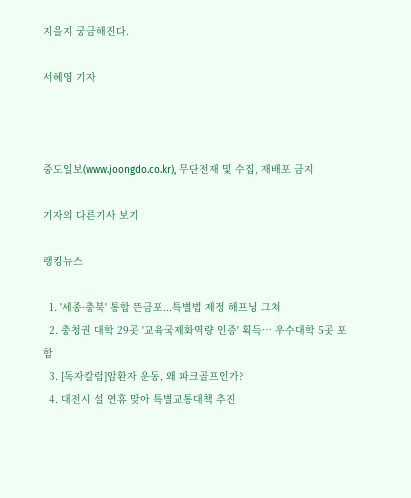지을지 궁금해진다.

서혜영 기자



중도일보(www.joongdo.co.kr), 무단전재 및 수집, 재배포 금지

기자의 다른기사 보기

랭킹뉴스

  1. '세종·충북' 통합 뜬금포...특별법 제정 해프닝 그쳐
  2. 충청권 대학 29곳 '교육국제화역량 인증' 획득… 우수대학 5곳 포함
  3. [독자칼럼]암환자 운동, 왜 파크골프인가?
  4. 대전시 설 연휴 맞아 특별교통대책 추진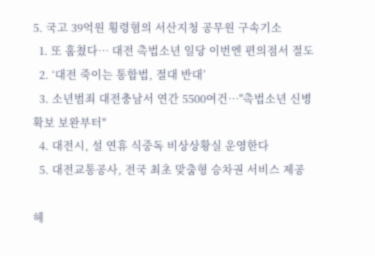5. 국고 39억원 횡령혐의 서산지청 공무원 구속기소
  1. 또 훔쳤다… 대전 촉법소년 일당 이번엔 편의점서 절도
  2. ‘대전 죽이는 통합법, 절대 반대’
  3. 소년범죄 대전충남서 연간 5500여건…"촉법소년 신병확보 보완부터"
  4. 대전시, 설 연휴 식중독 비상상황실 운영한다
  5. 대전교통공사, 전국 최초 맞춤형 승차권 서비스 제공

헤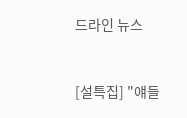드라인 뉴스


[설특집] "얘들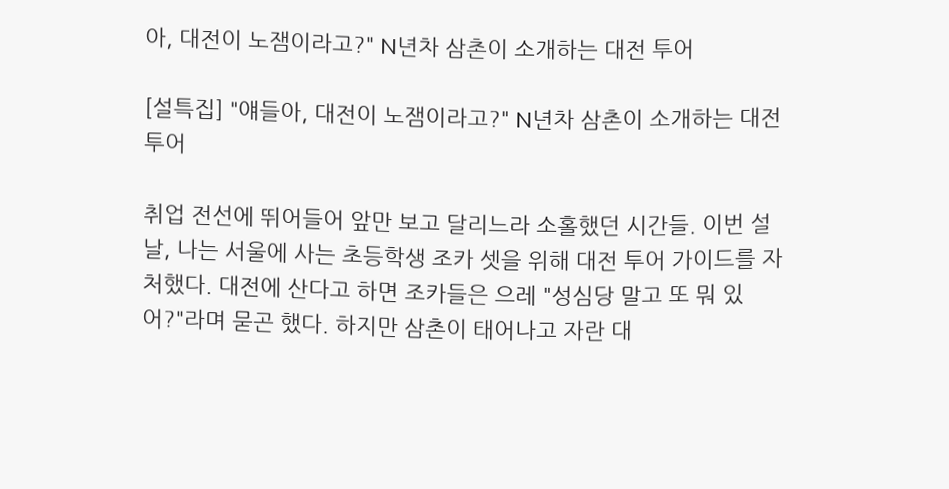아, 대전이 노잼이라고?" N년차 삼촌이 소개하는 대전 투어

[설특집] "얘들아, 대전이 노잼이라고?" N년차 삼촌이 소개하는 대전 투어

취업 전선에 뛰어들어 앞만 보고 달리느라 소홀했던 시간들. 이번 설날, 나는 서울에 사는 초등학생 조카 셋을 위해 대전 투어 가이드를 자처했다. 대전에 산다고 하면 조카들은 으레 "성심당 말고 또 뭐 있어?"라며 묻곤 했다. 하지만 삼촌이 태어나고 자란 대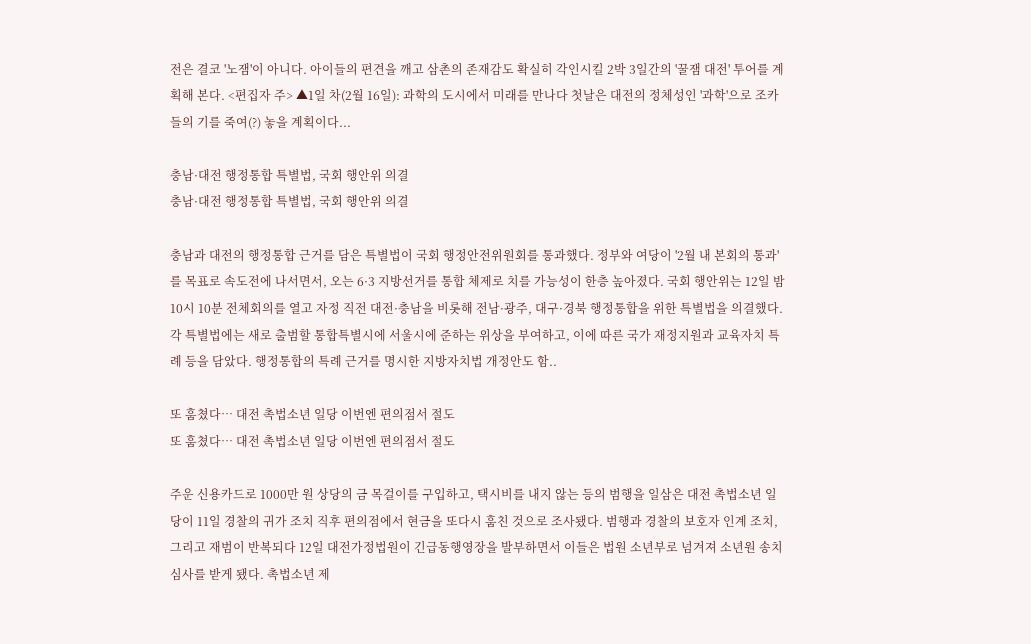전은 결코 '노잼'이 아니다. 아이들의 편견을 깨고 삼촌의 존재감도 확실히 각인시킬 2박 3일간의 '꿀잼 대전' 투어를 계획해 본다. <편집자 주> ▲1일 차(2월 16일): 과학의 도시에서 미래를 만나다 첫날은 대전의 정체성인 '과학'으로 조카들의 기를 죽여(?) 놓을 계획이다...

충남·대전 행정통합 특별법, 국회 행안위 의결
충남·대전 행정통합 특별법, 국회 행안위 의결

충남과 대전의 행정통합 근거를 담은 특별법이 국회 행정안전위원회를 통과했다. 정부와 여당이 '2월 내 본회의 통과'를 목표로 속도전에 나서면서, 오는 6·3 지방선거를 통합 체제로 치를 가능성이 한층 높아졌다. 국회 행안위는 12일 밤 10시 10분 전체회의를 열고 자정 직전 대전·충남을 비롯해 전남·광주, 대구·경북 행정통합을 위한 특별법을 의결했다. 각 특별법에는 새로 출범할 통합특별시에 서울시에 준하는 위상을 부여하고, 이에 따른 국가 재정지원과 교육자치 특례 등을 담았다. 행정통합의 특례 근거를 명시한 지방자치법 개정안도 함..

또 훔쳤다… 대전 촉법소년 일당 이번엔 편의점서 절도
또 훔쳤다… 대전 촉법소년 일당 이번엔 편의점서 절도

주운 신용카드로 1000만 원 상당의 금 목걸이를 구입하고, 택시비를 내지 않는 등의 범행을 일삼은 대전 촉법소년 일당이 11일 경찰의 귀가 조치 직후 편의점에서 현금을 또다시 훔친 것으로 조사됐다. 범행과 경찰의 보호자 인계 조치, 그리고 재범이 반복되다 12일 대전가정법원이 긴급동행영장을 발부하면서 이들은 법원 소년부로 넘겨져 소년원 송치 심사를 받게 됐다. 촉법소년 제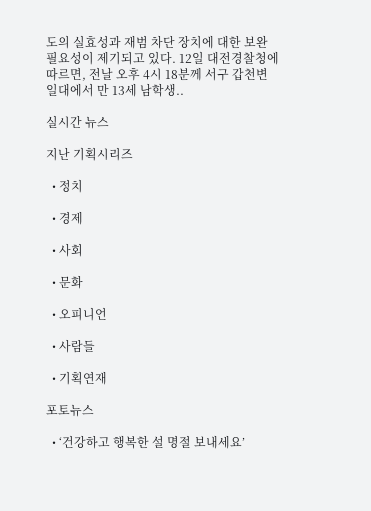도의 실효성과 재범 차단 장치에 대한 보완 필요성이 제기되고 있다. 12일 대전경찰청에 따르면, 전날 오후 4시 18분께 서구 갑천변 일대에서 만 13세 남학생..

실시간 뉴스

지난 기획시리즈

  • 정치

  • 경제

  • 사회

  • 문화

  • 오피니언

  • 사람들

  • 기획연재

포토뉴스

  • ‘건강하고 행복한 설 명절 보내세요’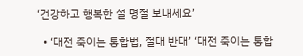‘건강하고 행복한 설 명절 보내세요’

  • ‘대전 죽이는 통합법, 절대 반대’ ‘대전 죽이는 통합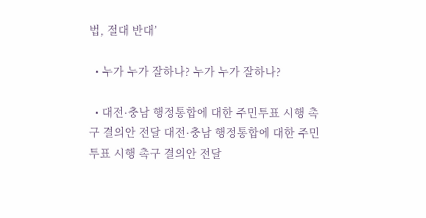법, 절대 반대’

  • 누가 누가 잘하나? 누가 누가 잘하나?

  • 대전·충남 행정통합에 대한 주민투표 시행 촉구 결의안 전달 대전·충남 행정통합에 대한 주민투표 시행 촉구 결의안 전달